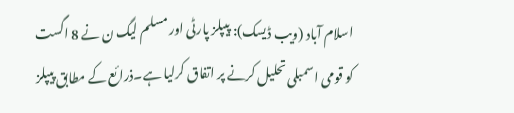اسلام آباد (ویب ڈیسک): پیپلز پارٹی اور مسلم لیگ ن نے 8 اگست کو قومی اسمبلی تحلیل کرنے پر اتفاق کرلیا ہے۔ذرائع کے مطابق پیپلز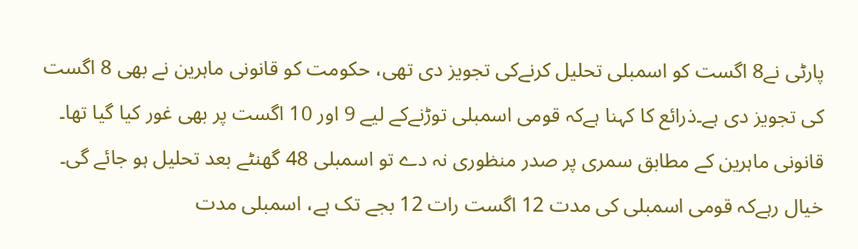پارٹی نے8 اگست کو اسمبلی تحلیل کرنےکی تجویز دی تھی، حکومت کو قانونی ماہرین نے بھی 8 اگست کی تجویز دی ہے۔ذرائع کا کہنا ہےکہ قومی اسمبلی توڑنےکے لیے 9 اور 10 اگست پر بھی غور کیا گیا تھا۔
قانونی ماہرین کے مطابق سمری پر صدر منظوری نہ دے تو اسمبلی 48 گھنٹے بعد تحلیل ہو جائے گی۔
خیال رہےکہ قومی اسمبلی کی مدت 12 اگست رات 12 بجے تک ہے، اسمبلی مدت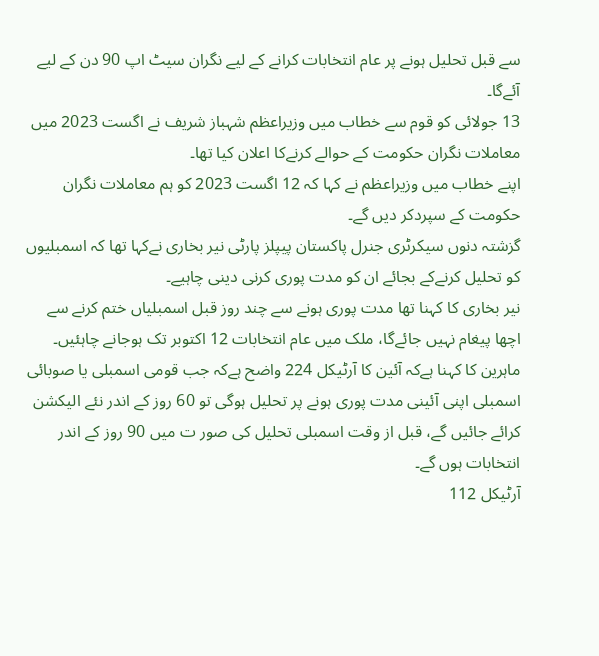سے قبل تحلیل ہونے پر عام انتخابات کرانے کے لیے نگران سیٹ اپ 90 دن کے لیے آئےگا۔
13 جولائی کو قوم سے خطاب میں وزیراعظم شہباز شریف نے اگست 2023 میں معاملات نگران حکومت کے حوالے کرنےکا اعلان کیا تھا۔
اپنے خطاب میں وزیراعظم نے کہا کہ 12 اگست 2023 کو ہم معاملات نگران حکومت کے سپردکر دیں گے۔
گزشتہ دنوں سیکرٹری جنرل پاکستان پیپلز پارٹی نیر بخاری نےکہا تھا کہ اسمبلیوں کو تحلیل کرنےکے بجائے ان کو مدت پوری کرنی دینی چاہیے۔
نیر بخاری کا کہنا تھا مدت پوری ہونے سے چند روز قبل اسمبلیاں ختم کرنے سے اچھا پیغام نہیں جائےگا، ملک میں عام انتخابات 12 اکتوبر تک ہوجانے چاہئیں۔
ماہرین کا کہنا ہےکہ آئین کا آرٹیکل 224 واضح ہےکہ جب قومی اسمبلی یا صوبائی اسمبلی اپنی آئینی مدت پوری ہونے پر تحلیل ہوگی تو 60 روز کے اندر نئے الیکشن کرائے جائیں گے، قبل از وقت اسمبلی تحلیل کی صور ت میں 90 روز کے اندر انتخابات ہوں گے۔
آرٹیکل 112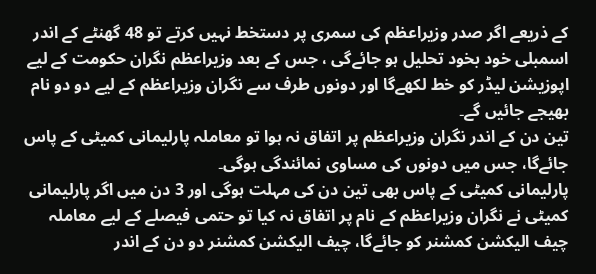کے ذریعے اگر صدر وزیراعظم کی سمری پر دستخط نہیں کرتے تو 48 گھنٹے کے اندر اسمبلی خود بخود تحلیل ہو جائےگی ، جس کے بعد وزیراعظم نگران حکومت کے لیے اپوزیشن لیڈر کو خط لکھےگا اور دونوں طرف سے نگران وزیراعظم کے لیے دو دو نام بھیجے جائیں گے۔
تین دن کے اندر نگران وزیراعظم پر اتفاق نہ ہوا تو معاملہ پارلیمانی کمیٹی کے پاس جائےگا، جس میں دونوں کی مساوی نمائندگی ہوگی۔
پارلیمانی کمیٹی کے پاس بھی تین دن کی مہلت ہوگی اور 3 دن میں اگر پارلیمانی کمیٹی نے نگران وزیراعظم کے نام پر اتفاق نہ کیا تو حتمی فیصلے کے لیے معاملہ چیف الیکشن کمشنر کو جائےگا، چیف الیکشن کمشنر دو دن کے اندر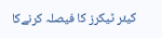کیئر ٹیکرز کا فیصلہ کرنےکا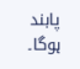پابند ہوگا۔